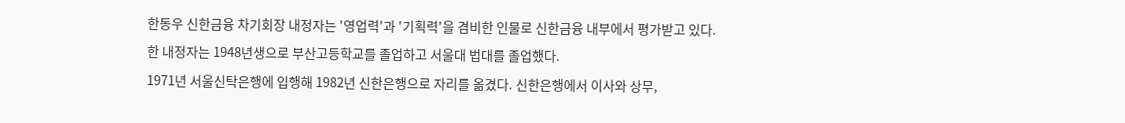한동우 신한금융 차기회장 내정자는 '영업력'과 '기획력'을 겸비한 인물로 신한금융 내부에서 평가받고 있다.
한 내정자는 1948년생으로 부산고등학교를 졸업하고 서울대 법대를 졸업했다.
1971년 서울신탁은행에 입행해 1982년 신한은행으로 자리를 옮겼다. 신한은행에서 이사와 상무,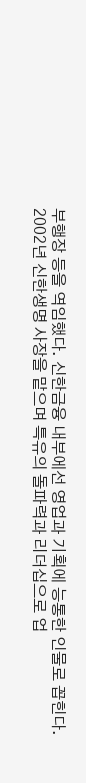부행장 등을 역임했다. 신한금융 내부에선 영업과 기획에 능통한 인물로 꼽힌다.
2002년 신한생명 사장을 맡으며 특유의 돌파력과 리더십으로 업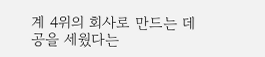계 4위의 회사로 만드는 데 공을 세웠다는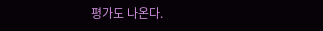평가도 나온다.